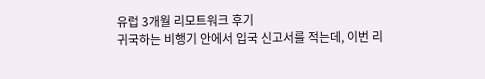유럽 3개월 리모트워크 후기
귀국하는 비행기 안에서 입국 신고서를 적는데, 이번 리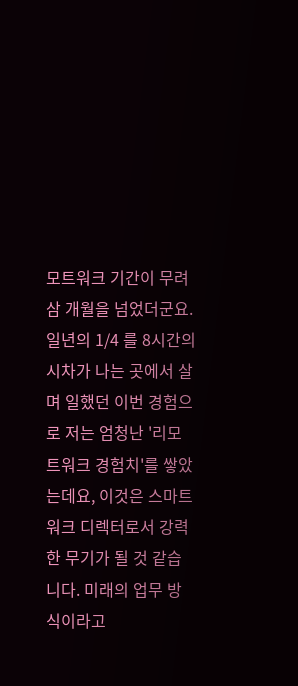모트워크 기간이 무려 삼 개월을 넘었더군요. 일년의 1/4 를 8시간의 시차가 나는 곳에서 살며 일했던 이번 경험으로 저는 엄청난 '리모트워크 경험치'를 쌓았는데요, 이것은 스마트워크 디렉터로서 강력한 무기가 될 것 같습니다. 미래의 업무 방식이라고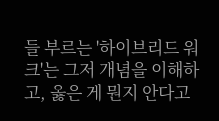들 부르는 '하이브리드 워크'는 그저 개념을 이해하고, 옳은 게 뭔지 안다고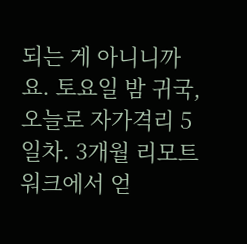되는 게 아니니까요. 토요일 밤 귀국, 오늘로 자가격리 5일차. 3개월 리모트워크에서 얻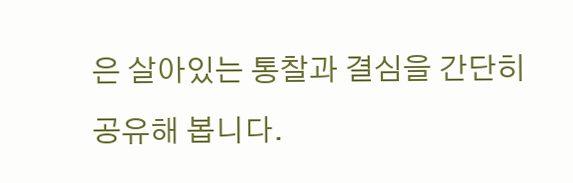은 살아있는 통찰과 결심을 간단히 공유해 봅니다.